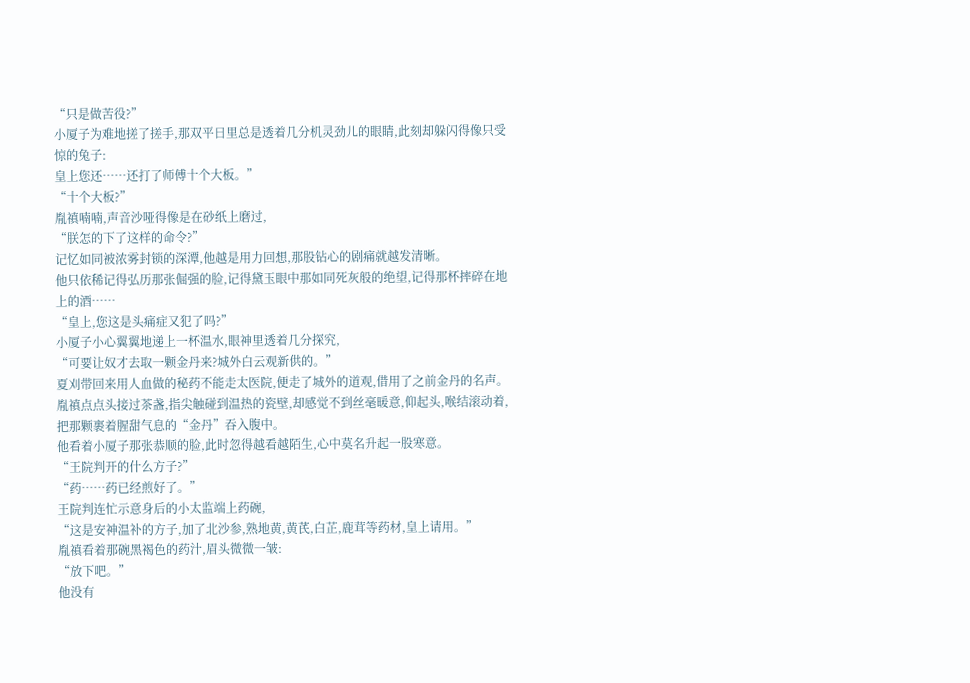“只是做苦役?”
小厦子为难地搓了搓手,那双平日里总是透着几分机灵劲儿的眼睛,此刻却躲闪得像只受惊的兔子:
皇上您还……还打了师傅十个大板。”
“十个大板?”
胤禛喃喃,声音沙哑得像是在砂纸上磨过,
“朕怎的下了这样的命令?”
记忆如同被浓雾封锁的深潭,他越是用力回想,那股钻心的剧痛就越发清晰。
他只依稀记得弘历那张倔强的脸,记得黛玉眼中那如同死灰般的绝望,记得那杯摔碎在地上的酒……
“皇上,您这是头痛症又犯了吗?”
小厦子小心翼翼地递上一杯温水,眼神里透着几分探究,
“可要让奴才去取一颗金丹来?城外白云观新供的。”
夏刈带回来用人血做的秘药不能走太医院,便走了城外的道观,借用了之前金丹的名声。
胤禛点点头接过茶盏,指尖触碰到温热的瓷壁,却感觉不到丝毫暖意,仰起头,喉结滚动着,把那颗裹着腥甜气息的“金丹”吞入腹中。
他看着小厦子那张恭顺的脸,此时忽得越看越陌生,心中莫名升起一股寒意。
“王院判开的什么方子?”
“药……药已经煎好了。”
王院判连忙示意身后的小太监端上药碗,
“这是安神温补的方子,加了北沙参,熟地黄,黄芪,白芷,鹿茸等药材,皇上请用。”
胤禛看着那碗黑褐色的药汁,眉头微微一皱:
“放下吧。”
他没有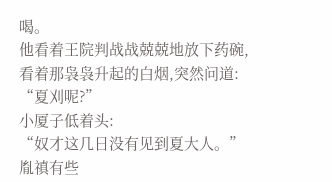喝。
他看着王院判战战兢兢地放下药碗,看着那袅袅升起的白烟,突然问道:
“夏刈呢?”
小厦子低着头:
“奴才这几日没有见到夏大人。”
胤禛有些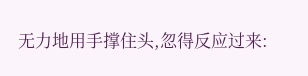无力地用手撑住头,忽得反应过来: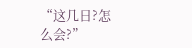“这几日?怎么会?”